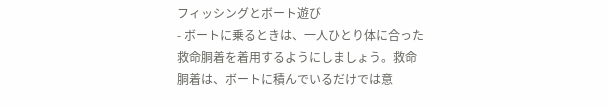フィッシングとボート遊び
- ボートに乗るときは、一人ひとり体に合った救命胴着を着用するようにしましょう。救命胴着は、ボートに積んでいるだけでは意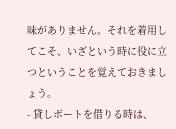味がありません。それを着用してこそ、いざという時に役に立つということを覚えておきましょう。
- 貸しボートを借りる時は、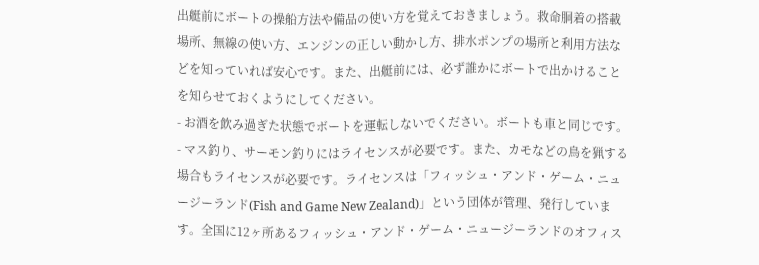出艇前にボートの操船方法や備品の使い方を覚えておきましょう。救命胴着の搭載場所、無線の使い方、エンジンの正しい動かし方、排水ポンプの場所と利用方法などを知っていれば安心です。また、出艇前には、必ず誰かにボートで出かけることを知らせておくようにしてください。
- お酒を飲み過ぎた状態でボートを運転しないでください。ボートも車と同じです。
- マス釣り、サーモン釣りにはライセンスが必要です。また、カモなどの鳥を猟する場合もライセンスが必要です。ライセンスは「フィッシュ・アンド・ゲーム・ニュージーランド(Fish and Game New Zealand)」という団体が管理、発行しています。全国に12ヶ所あるフィッシュ・アンド・ゲーム・ニュージーランドのオフィス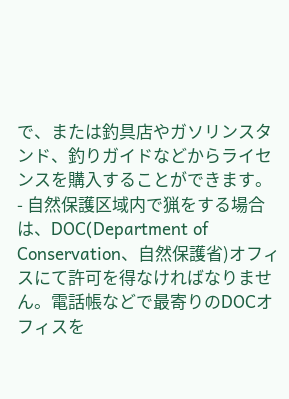で、または釣具店やガソリンスタンド、釣りガイドなどからライセンスを購入することができます。
- 自然保護区域内で猟をする場合は、DOC(Department of Conservation、自然保護省)オフィスにて許可を得なければなりません。電話帳などで最寄りのDOCオフィスを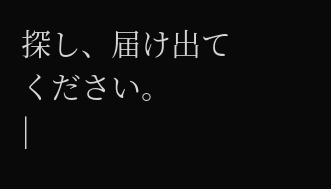探し、届け出てください。
|